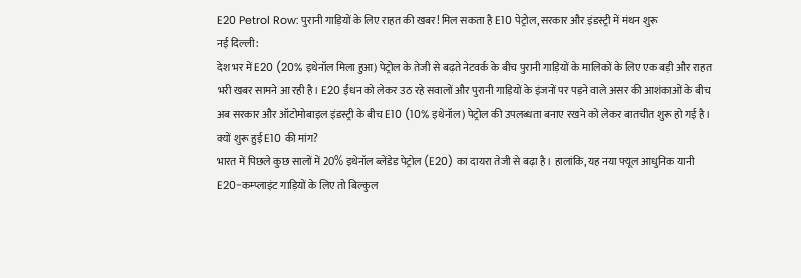E20 Petrol Row: पुरानी गाड़ियों के लिए राहत की खबर! मिल सकता है E10 पेट्रोल, सरकार और इंडस्ट्री में मंथन शुरू
नई दिल्ली:
देश भर में E20 (20% इथेनॉल मिला हुआ) पेट्रोल के तेजी से बढ़ते नेटवर्क के बीच पुरानी गाड़ियों के मालिकों के लिए एक बड़ी और राहत भरी खबर सामने आ रही है। E20 ईंधन को लेकर उठ रहे सवालों और पुरानी गाड़ियों के इंजनों पर पड़ने वाले असर की आशंकाओं के बीच अब सरकार और ऑटोमोबाइल इंडस्ट्री के बीच E10 (10% इथेनॉल) पेट्रोल की उपलब्धता बनाए रखने को लेकर बातचीत शुरू हो गई है।
क्यों शुरू हुई E10 की मांग?
भारत में पिछले कुछ सालों में 20% इथेनॉल ब्लेंडेड पेट्रोल (E20) का दायरा तेजी से बढ़ा है। हालांकि, यह नया फ्यूल आधुनिक यानी E20-कम्प्लाइंट गाड़ियों के लिए तो बिल्कुल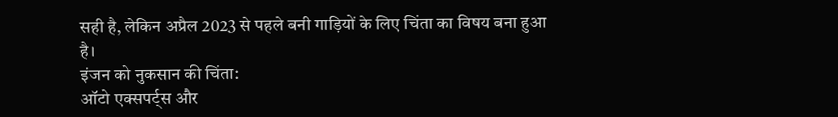सही है, लेकिन अप्रैल 2023 से पहले बनी गाड़ियों के लिए चिंता का विषय बना हुआ है।
इंजन को नुकसान की चिंता:
ऑटो एक्सपर्ट्स और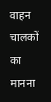वाहन चालकों का मानना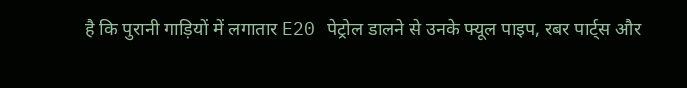है कि पुरानी गाड़ियों में लगातार E20 पेट्रोल डालने से उनके फ्यूल पाइप, रबर पार्ट्स और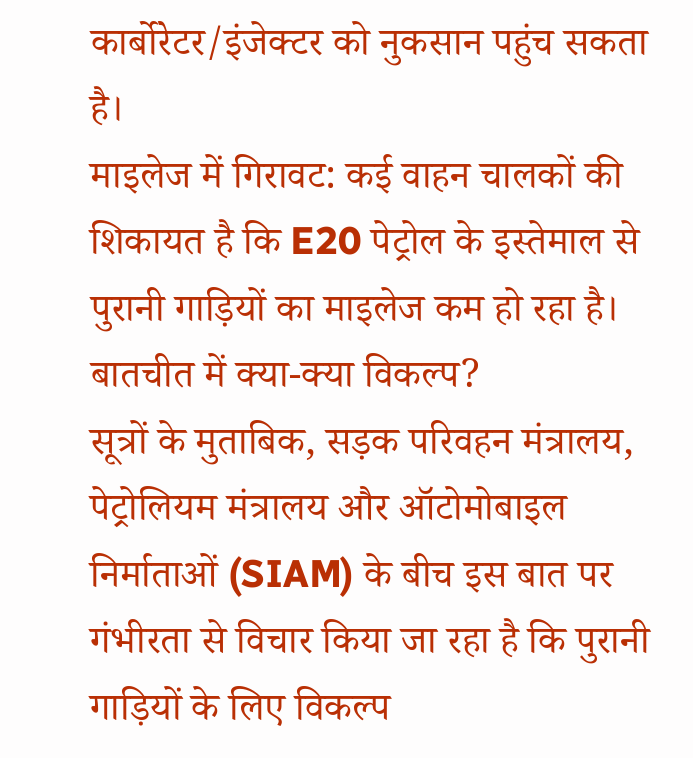कार्बोरेटर/इंजेक्टर को नुकसान पहुंच सकता है।
माइलेज में गिरावट: कई वाहन चालकों की शिकायत है कि E20 पेट्रोल के इस्तेमाल से पुरानी गाड़ियों का माइलेज कम हो रहा है।
बातचीत में क्या-क्या विकल्प?
सूत्रों के मुताबिक, सड़क परिवहन मंत्रालय, पेट्रोलियम मंत्रालय और ऑटोमोबाइल निर्माताओं (SIAM) के बीच इस बात पर गंभीरता से विचार किया जा रहा है कि पुरानी गाड़ियों के लिए विकल्प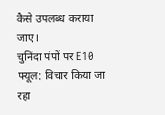कैसे उपलब्ध कराया जाए।
चुनिंदा पंपों पर E10 फ्यूल: विचार किया जा रहा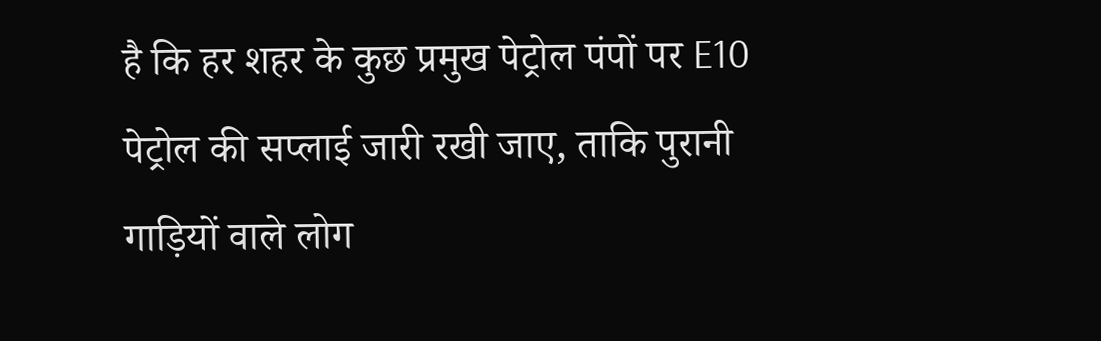है कि हर शहर के कुछ प्रमुख पेट्रोल पंपों पर E10 पेट्रोल की सप्लाई जारी रखी जाए, ताकि पुरानी गाड़ियों वाले लोग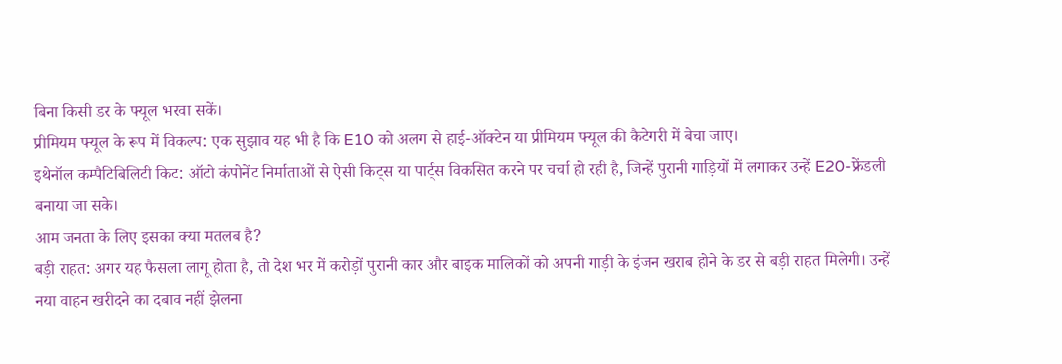बिना किसी डर के फ्यूल भरवा सकें।
प्रीमियम फ्यूल के रूप में विकल्प: एक सुझाव यह भी है कि E10 को अलग से हाई-ऑक्टेन या प्रीमियम फ्यूल की कैटेगरी में बेचा जाए।
इथेनॉल कम्पैटिबिलिटी किट: ऑटो कंपोनेंट निर्माताओं से ऐसी किट्स या पार्ट्स विकसित करने पर चर्चा हो रही है, जिन्हें पुरानी गाड़ियों में लगाकर उन्हें E20-फ्रेंडली बनाया जा सके।
आम जनता के लिए इसका क्या मतलब है?
बड़ी राहत: अगर यह फैसला लागू होता है, तो देश भर में करोड़ों पुरानी कार और बाइक मालिकों को अपनी गाड़ी के इंजन खराब होने के डर से बड़ी राहत मिलेगी। उन्हें नया वाहन खरीदने का दबाव नहीं झेलना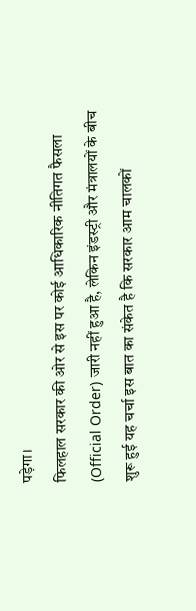पड़ेगा।
फिलहाल सरकार की ओर से इस पर कोई आधिकारिक नीतिगत फैसला (Official Order) जारी नहीं हुआ है, लेकिन इंडस्ट्री और मंत्रालयों के बीच शुरू हुई यह चर्चा इस बात का संकेत है कि सरकार आम चालकों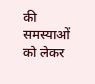की समस्याओं को लेकर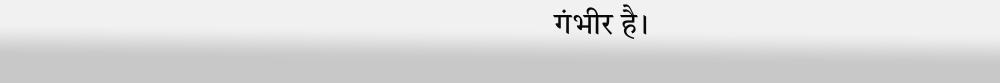गंभीर है।